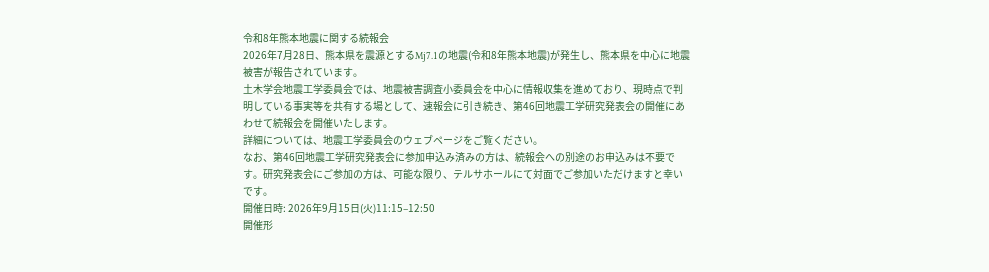令和8年熊本地震に関する続報会
2026年7月28日、熊本県を震源とするMj7.1の地震(令和8年熊本地震)が発生し、熊本県を中心に地震被害が報告されています。
土木学会地震工学委員会では、地震被害調査小委員会を中心に情報収集を進めており、現時点で判明している事実等を共有する場として、速報会に引き続き、第46回地震工学研究発表会の開催にあわせて続報会を開催いたします。
詳細については、地震工学委員会のウェブページをご覧ください。
なお、第46回地震工学研究発表会に参加申込み済みの方は、続報会への別途のお申込みは不要です。研究発表会にご参加の方は、可能な限り、テルサホールにて対面でご参加いただけますと幸いです。
開催日時: 2026年9月15日(火)11:15–12:50
開催形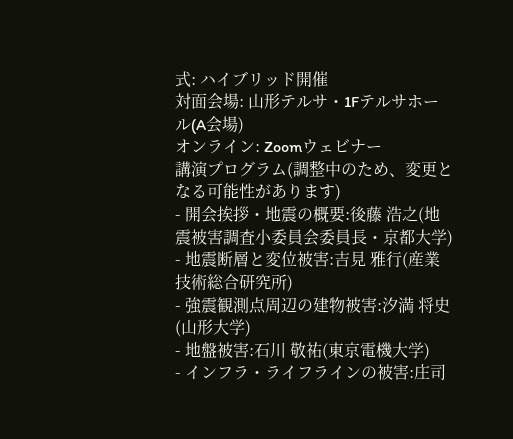式: ハイブリッド開催
対面会場: 山形テルサ・1Fテルサホール(A会場)
オンライン: Zoomウェビナー
講演プログラム(調整中のため、変更となる可能性があります)
- 開会挨拶・地震の概要:後藤 浩之(地震被害調査小委員会委員長・京都大学)
- 地震断層と変位被害:吉見 雅行(産業技術総合研究所)
- 強震観測点周辺の建物被害:汐満 将史(山形大学)
- 地盤被害:石川 敬祐(東京電機大学)
- インフラ・ライフラインの被害:庄司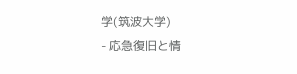学(筑波大学)
- 応急復旧と情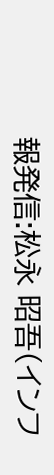報発信:松永 昭吾(インフ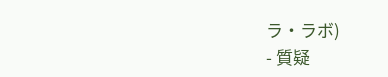ラ・ラボ)
- 質疑